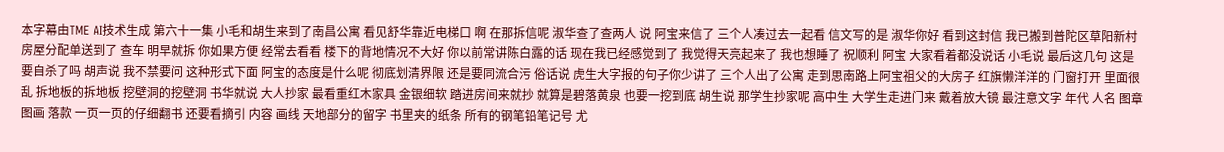本字幕由TME AI技术生成 第六十一集 小毛和胡生来到了南昌公寓 看见舒华靠近电梯口 啊 在那拆信呢 淑华查了查两人 说 阿宝来信了 三个人凑过去一起看 信文写的是 淑华你好 看到这封信 我已搬到普陀区草阳新村 房屋分配单送到了 查车 明早就拆 你如果方便 经常去看看 楼下的背地情况不大好 你以前常讲陈白露的话 现在我已经感觉到了 我觉得天亮起来了 我也想睡了 祝顺利 阿宝 大家看着都没说话 小毛说 最后这几句 这是要自杀了吗 胡声说 我不禁要问 这种形式下面 阿宝的态度是什么呢 彻底划清界限 还是要同流合污 俗话说 虎生大字报的句子你少讲了 三个人出了公寓 走到思南路上阿宝祖父的大房子 红旗懒洋洋的 门窗打开 里面很乱 拆地板的拆地板 挖壁洞的挖壁洞 书华就说 大人抄家 最看重红木家具 金银细软 踏进房间来就抄 就算是碧落黄泉 也要一挖到底 胡生说 那学生抄家呢 高中生 大学生走进门来 戴着放大镜 最注意文字 年代 人名 图章 图画 落款 一页一页的仔细翻书 还要看摘引 内容 画线 天地部分的留字 书里夹的纸条 所有的钢笔铅笔记号 尤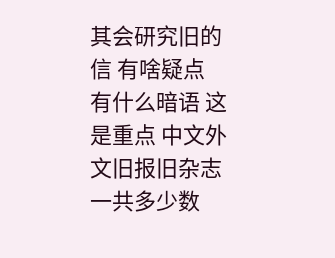其会研究旧的信 有啥疑点 有什么暗语 这是重点 中文外文旧报旧杂志一共多少数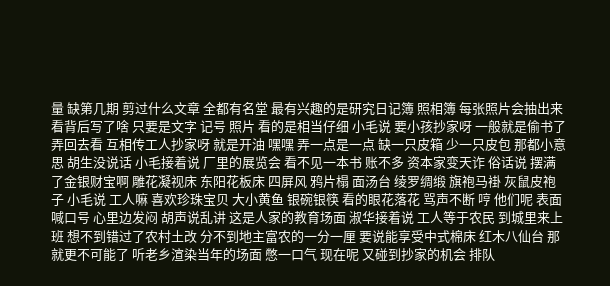量 缺第几期 剪过什么文章 全都有名堂 最有兴趣的是研究日记簿 照相簿 每张照片会抽出来看背后写了啥 只要是文字 记号 照片 看的是相当仔细 小毛说 要小孩抄家呀 一般就是偷书了 弄回去看 互相传工人抄家呀 就是开油 嘿嘿 弄一点是一点 缺一只皮箱 少一只皮包 那都小意思 胡生没说话 小毛接着说 厂里的展览会 看不见一本书 账不多 资本家变天诈 俗话说 摆满了金银财宝啊 雕花凝视床 东阳花板床 四屏风 鸦片榻 面汤台 绫罗绸缎 旗袍马褂 灰鼠皮袍子 小毛说 工人嘛 喜欢珍珠宝贝 大小黄鱼 银碗银筷 看的眼花落花 骂声不断 哼 他们呢 表面喊口号 心里边发闷 胡声说乱讲 这是人家的教育场面 淑华接着说 工人等于农民 到城里来上班 想不到错过了农村土改 分不到地主富农的一分一厘 要说能享受中式棉床 红木八仙台 那就更不可能了 听老乡渲染当年的场面 憋一口气 现在呢 又碰到抄家的机会 排队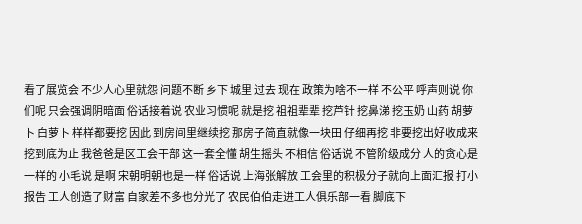看了展览会 不少人心里就怨 问题不断 乡下 城里 过去 现在 政策为啥不一样 不公平 呼声则说 你们呢 只会强调阴暗面 俗话接着说 农业习惯呢 就是挖 祖祖辈辈 挖芦针 挖鼻涕 挖玉奶 山药 胡萝卜 白萝卜 样样都要挖 因此 到房间里继续挖 那房子简直就像一块田 仔细再挖 非要挖出好收成来 挖到底为止 我爸爸是区工会干部 这一套全懂 胡生摇头 不相信 俗话说 不管阶级成分 人的贪心是一样的 小毛说 是啊 宋朝明朝也是一样 俗话说 上海张解放 工会里的积极分子就向上面汇报 打小报告 工人创造了财富 自家差不多也分光了 农民伯伯走进工人俱乐部一看 脚底下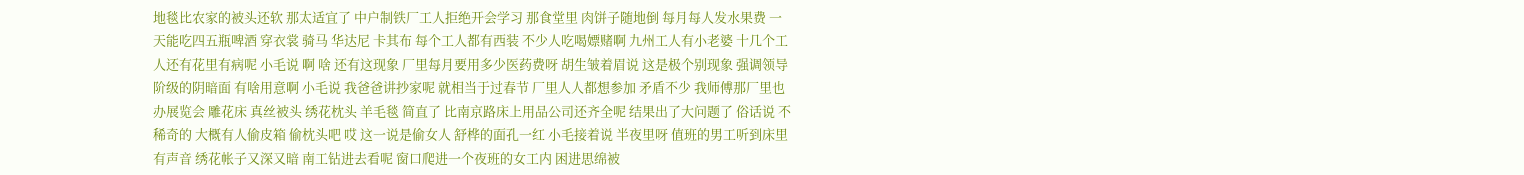地毯比农家的被头还软 那太适宜了 中户制铁厂工人拒绝开会学习 那食堂里 肉饼子随地倒 每月每人发水果费 一天能吃四五瓶啤酒 穿衣裳 骑马 华达尼 卡其布 每个工人都有西装 不少人吃喝嫖赌啊 九州工人有小老婆 十几个工人还有花里有病呢 小毛说 啊 啥 还有这现象 厂里每月要用多少医药费呀 胡生皱着眉说 这是极个别现象 强调领导阶级的阴暗面 有啥用意啊 小毛说 我爸爸讲抄家呢 就相当于过春节 厂里人人都想参加 矛盾不少 我师傅那厂里也办展览会 雕花床 真丝被头 绣花枕头 羊毛毯 简直了 比南京路床上用品公司还齐全呢 结果出了大问题了 俗话说 不稀奇的 大概有人偷皮箱 偷枕头吧 哎 这一说是偷女人 舒桦的面孔一红 小毛接着说 半夜里呀 值班的男工听到床里有声音 绣花帐子又深又暗 南工钻进去看呢 窗口爬进一个夜班的女工内 困进思绵被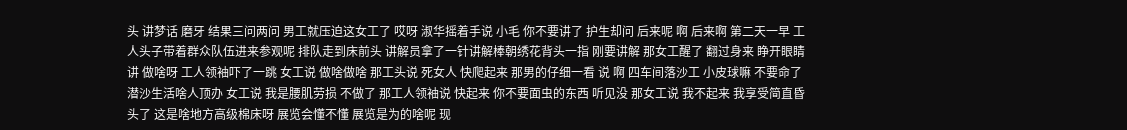头 讲梦话 磨牙 结果三问两问 男工就压迫这女工了 哎呀 淑华摇着手说 小毛 你不要讲了 护生却问 后来呢 啊 后来啊 第二天一早 工人头子带着群众队伍进来参观呢 排队走到床前头 讲解员拿了一针讲解棒朝绣花背头一指 刚要讲解 那女工醒了 翻过身来 睁开眼睛讲 做啥呀 工人领袖吓了一跳 女工说 做啥做啥 那工头说 死女人 快爬起来 那男的仔细一看 说 啊 四车间落沙工 小皮球嘛 不要命了 潜沙生活啥人顶办 女工说 我是腰肌劳损 不做了 那工人领袖说 快起来 你不要面虫的东西 听见没 那女工说 我不起来 我享受简直昏头了 这是啥地方高级棉床呀 展览会懂不懂 展览是为的啥呢 现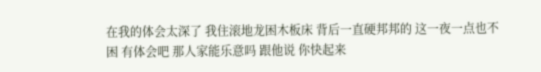在我的体会太深了 我住滚地龙困木板床 背后一直硬邦邦的 这一夜一点也不困 有体会吧 那人家能乐意吗 跟他说 你快起来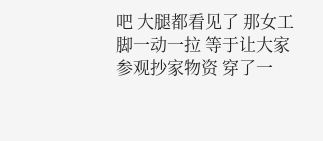吧 大腿都看见了 那女工脚一动一拉 等于让大家参观抄家物资 穿了一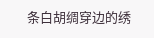条白胡绸穿边的绣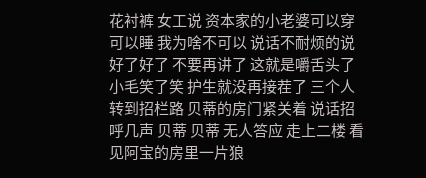花衬裤 女工说 资本家的小老婆可以穿 可以睡 我为啥不可以 说话不耐烦的说 好了好了 不要再讲了 这就是嚼舌头了 小毛笑了笑 护生就没再接茬了 三个人转到招栏路 贝蒂的房门紧关着 说话招呼几声 贝蒂 贝蒂 无人答应 走上二楼 看见阿宝的房里一片狼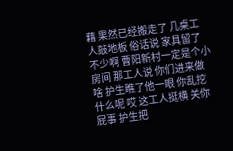藉 果然已经搬走了 几桌工人敲地板 俗话说 家具留了不少啊 曹阳新村一定是个小房间 那工人说 你们进来做啥 护生瞧了他一眼 你乱挖什么呢 哎 这工人挺横 关你屁事 护生把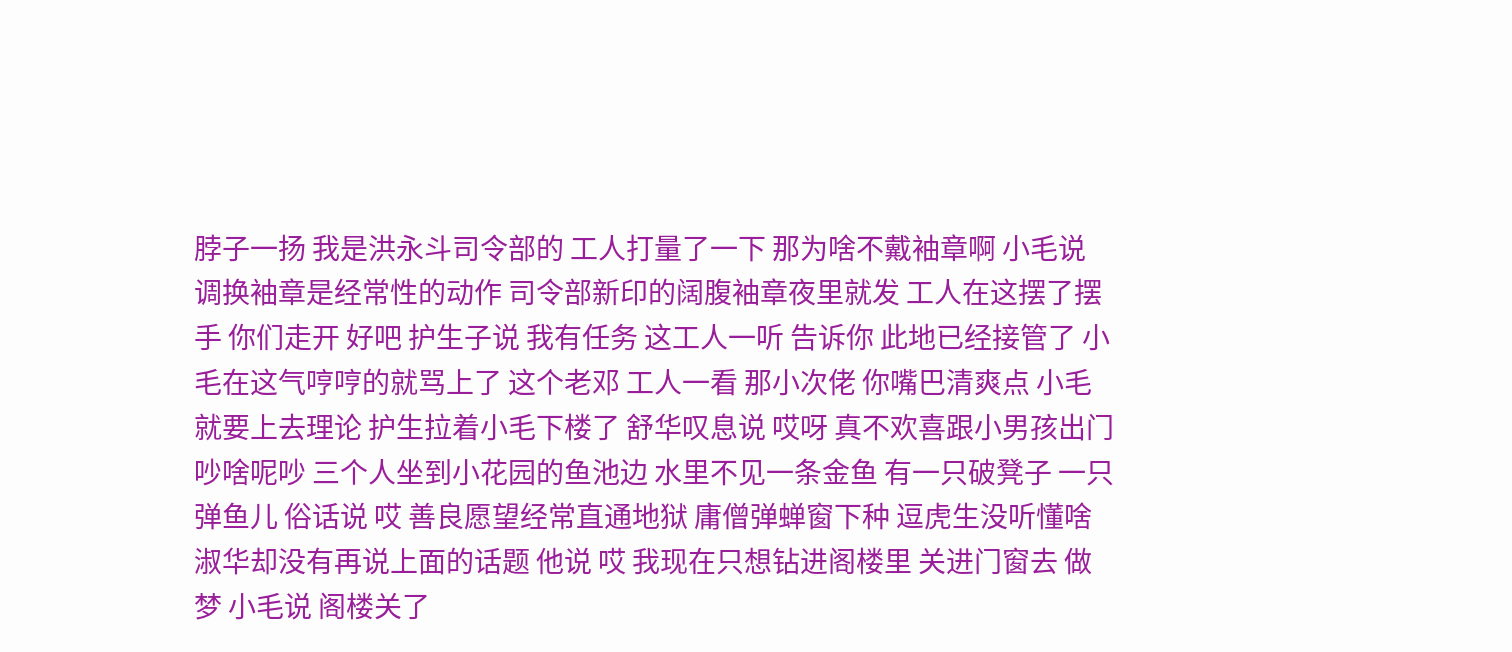脖子一扬 我是洪永斗司令部的 工人打量了一下 那为啥不戴袖章啊 小毛说 调换袖章是经常性的动作 司令部新印的阔腹袖章夜里就发 工人在这摆了摆手 你们走开 好吧 护生子说 我有任务 这工人一听 告诉你 此地已经接管了 小毛在这气哼哼的就骂上了 这个老邓 工人一看 那小次佬 你嘴巴清爽点 小毛就要上去理论 护生拉着小毛下楼了 舒华叹息说 哎呀 真不欢喜跟小男孩出门 吵啥呢吵 三个人坐到小花园的鱼池边 水里不见一条金鱼 有一只破凳子 一只弹鱼儿 俗话说 哎 善良愿望经常直通地狱 庸僧弹蝉窗下种 逗虎生没听懂啥 淑华却没有再说上面的话题 他说 哎 我现在只想钻进阁楼里 关进门窗去 做梦 小毛说 阁楼关了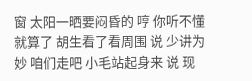窗 太阳一晒要闷昏的 哼 你听不懂就算了 胡生看了看周围 说 少讲为妙 咱们走吧 小毛站起身来 说 现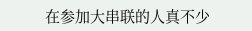在参加大串联的人真不少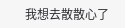我想去散散心了